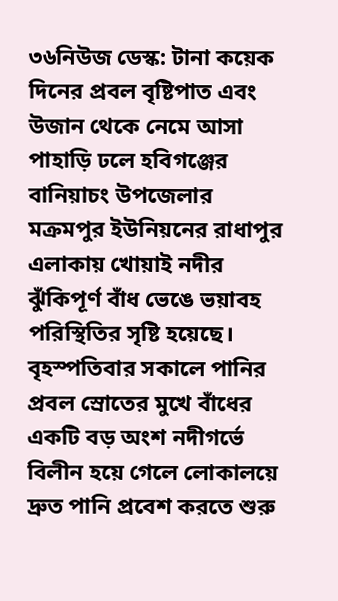৩৬নিউজ ডেস্ক: টানা কয়েক দিনের প্রবল বৃষ্টিপাত এবং উজান থেকে নেমে আসা পাহাড়ি ঢলে হবিগঞ্জের বানিয়াচং উপজেলার মক্রমপুর ইউনিয়নের রাধাপুর এলাকায় খোয়াই নদীর ঝুঁকিপূর্ণ বাঁধ ভেঙে ভয়াবহ পরিস্থিতির সৃষ্টি হয়েছে।
বৃহস্পতিবার সকালে পানির প্রবল স্রোতের মুখে বাঁধের একটি বড় অংশ নদীগর্ভে বিলীন হয়ে গেলে লোকালয়ে দ্রুত পানি প্রবেশ করতে শুরু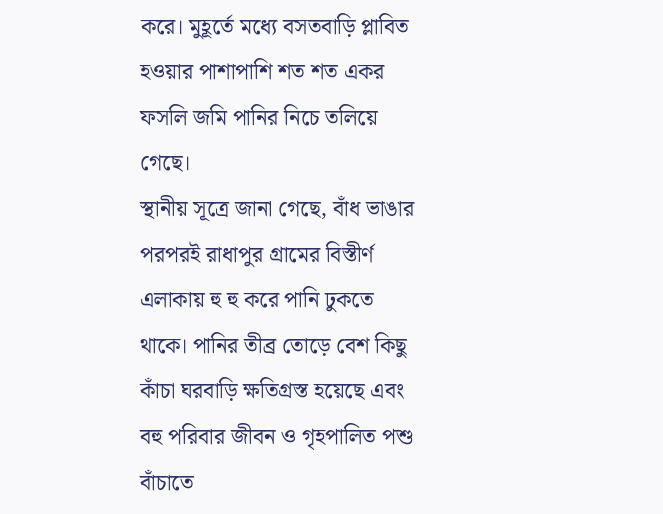করে। মুহূর্তে মধ্যে বসতবাড়ি প্লাবিত হওয়ার পাশাপাশি শত শত একর ফসলি জমি পানির নিচে তলিয়ে গেছে।
স্থানীয় সূত্রে জানা গেছে, বাঁধ ভাঙার পরপরই রাধাপুর গ্রামের বিস্তীর্ণ এলাকায় হু হু করে পানি ঢুকতে থাকে। পানির তীব্র তোড়ে বেশ কিছু কাঁচা ঘরবাড়ি ক্ষতিগ্রস্ত হয়েছে এবং বহু পরিবার জীবন ও গৃহপালিত পশু বাঁচাতে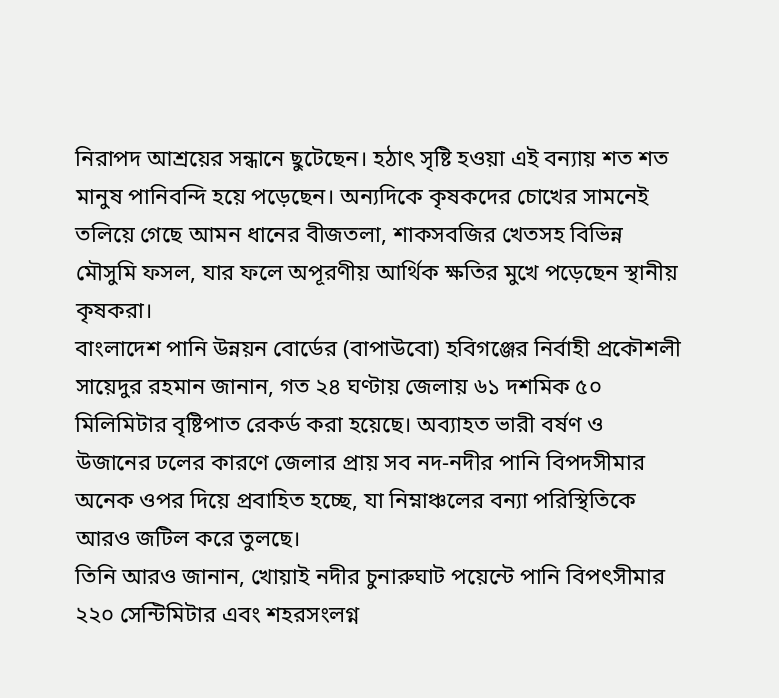নিরাপদ আশ্রয়ের সন্ধানে ছুটেছেন। হঠাৎ সৃষ্টি হওয়া এই বন্যায় শত শত মানুষ পানিবন্দি হয়ে পড়েছেন। অন্যদিকে কৃষকদের চোখের সামনেই তলিয়ে গেছে আমন ধানের বীজতলা, শাকসবজির খেতসহ বিভিন্ন মৌসুমি ফসল, যার ফলে অপূরণীয় আর্থিক ক্ষতির মুখে পড়েছেন স্থানীয় কৃষকরা।
বাংলাদেশ পানি উন্নয়ন বোর্ডের (বাপাউবো) হবিগঞ্জের নির্বাহী প্রকৌশলী সায়েদুর রহমান জানান, গত ২৪ ঘণ্টায় জেলায় ৬১ দশমিক ৫০ মিলিমিটার বৃষ্টিপাত রেকর্ড করা হয়েছে। অব্যাহত ভারী বর্ষণ ও উজানের ঢলের কারণে জেলার প্রায় সব নদ-নদীর পানি বিপদসীমার অনেক ওপর দিয়ে প্রবাহিত হচ্ছে, যা নিম্নাঞ্চলের বন্যা পরিস্থিতিকে আরও জটিল করে তুলছে।
তিনি আরও জানান, খোয়াই নদীর চুনারুঘাট পয়েন্টে পানি বিপৎসীমার ২২০ সেন্টিমিটার এবং শহরসংলগ্ন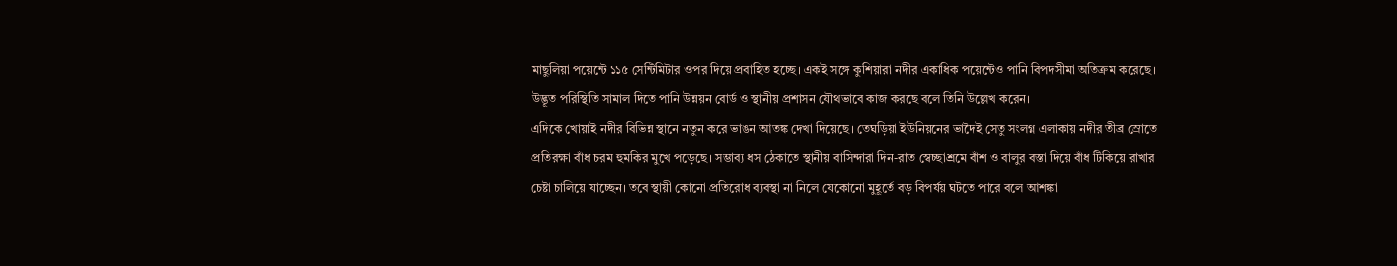মাছুলিয়া পয়েন্টে ১১৫ সেন্টিমিটার ওপর দিয়ে প্রবাহিত হচ্ছে। একই সঙ্গে কুশিয়ারা নদীর একাধিক পয়েন্টেও পানি বিপদসীমা অতিক্রম করেছে। উদ্ভূত পরিস্থিতি সামাল দিতে পানি উন্নয়ন বোর্ড ও স্থানীয় প্রশাসন যৌথভাবে কাজ করছে বলে তিনি উল্লেখ করেন।
এদিকে খোয়াই নদীর বিভিন্ন স্থানে নতুন করে ভাঙন আতঙ্ক দেখা দিয়েছে। তেঘড়িয়া ইউনিয়নের ভাদৈই সেতু সংলগ্ন এলাকায় নদীর তীব্র স্রোতে প্রতিরক্ষা বাঁধ চরম হুমকির মুখে পড়েছে। সম্ভাব্য ধস ঠেকাতে স্থানীয় বাসিন্দারা দিন-রাত স্বেচ্ছাশ্রমে বাঁশ ও বালুর বস্তা দিয়ে বাঁধ টিকিয়ে রাখার চেষ্টা চালিয়ে যাচ্ছেন। তবে স্থায়ী কোনো প্রতিরোধ ব্যবস্থা না নিলে যেকোনো মুহূর্তে বড় বিপর্যয় ঘটতে পারে বলে আশঙ্কা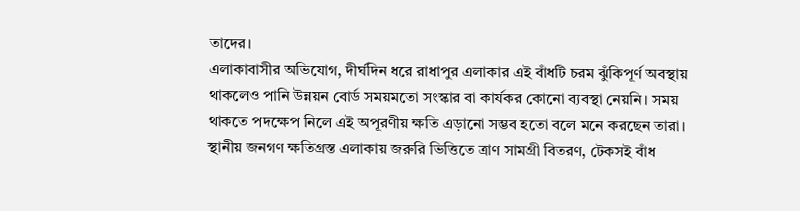তাদের।
এলাকাবাসীর অভিযোগ, দীর্ঘদিন ধরে রাধাপুর এলাকার এই বাঁধটি চরম ঝুঁকিপূর্ণ অবস্থায় থাকলেও পানি উন্নয়ন বোর্ড সময়মতো সংস্কার বা কার্যকর কোনো ব্যবস্থা নেয়নি। সময় থাকতে পদক্ষেপ নিলে এই অপূরণীয় ক্ষতি এড়ানো সম্ভব হতো বলে মনে করছেন তারা। স্থানীয় জনগণ ক্ষতিগ্রস্ত এলাকায় জরুরি ভিত্তিতে ত্রাণ সামগ্রী বিতরণ, টেকসই বাঁধ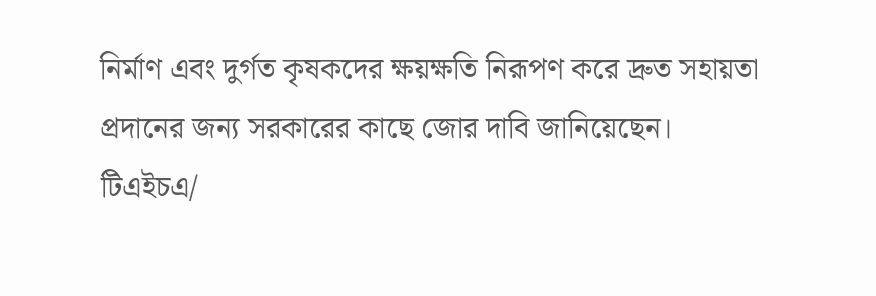নির্মাণ এবং দুর্গত কৃষকদের ক্ষয়ক্ষতি নিরূপণ করে দ্রুত সহায়তা প্রদানের জন্য সরকারের কাছে জোর দাবি জানিয়েছেন।
টিএইচএ/